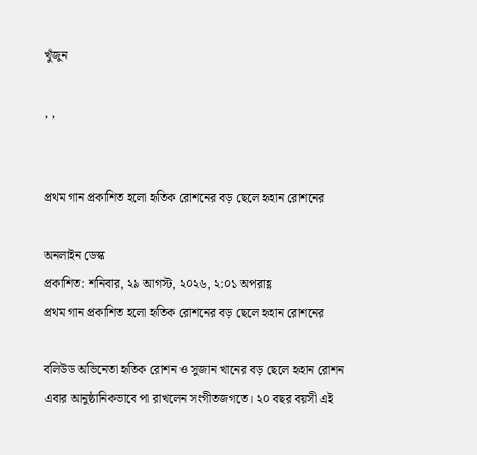খুঁজুন

, ,


প্রথম গান প্রকাশিত হলো হৃতিক রোশনের বড় ছেলে হৃহান রোশনের

অনলাইন ডেস্ক
প্রকাশিত: শনিবার, ২৯ আগস্ট, ২০২৬, ২:০১ অপরাহ্ণ
প্রথম গান প্রকাশিত হলো হৃতিক রোশনের বড় ছেলে হৃহান রোশনের

বলিউড অভিনেতা হৃতিক রোশন ও সুজান খানের বড় ছেলে হৃহান রোশন এবার আনুষ্ঠানিকভাবে পা রাখলেন সংগীতজগতে। ২০ বছর বয়সী এই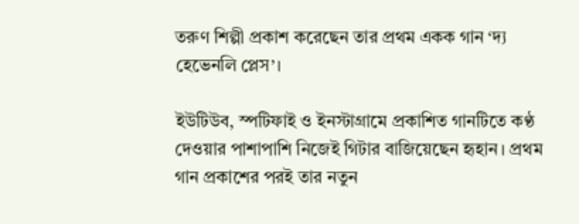তরুণ শিল্পী প্রকাশ করেছেন তার প্রথম একক গান ‘দ্য হেভেনলি প্লেস’।

ইউটিউব, স্পটিফাই ও ইনস্টাগ্রামে প্রকাশিত গানটিতে কণ্ঠ দেওয়ার পাশাপাশি নিজেই গিটার বাজিয়েছেন হৃহান। প্রথম গান প্রকাশের পরই তার নতুন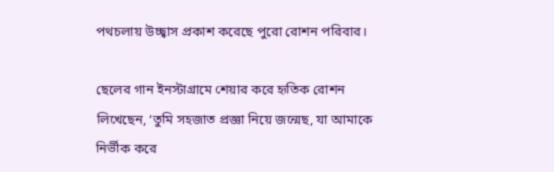পথচলায় উচ্ছ্বাস প্রকাশ করেছে পুরো রোশন পরিবার।

ছেলের গান ইনস্টাগ্রামে শেয়ার করে হৃতিক রোশন লিখেছেন, ‘তুমি সহজাত প্রজ্ঞা নিয়ে জন্মেছ, যা আমাকে নির্ভীক করে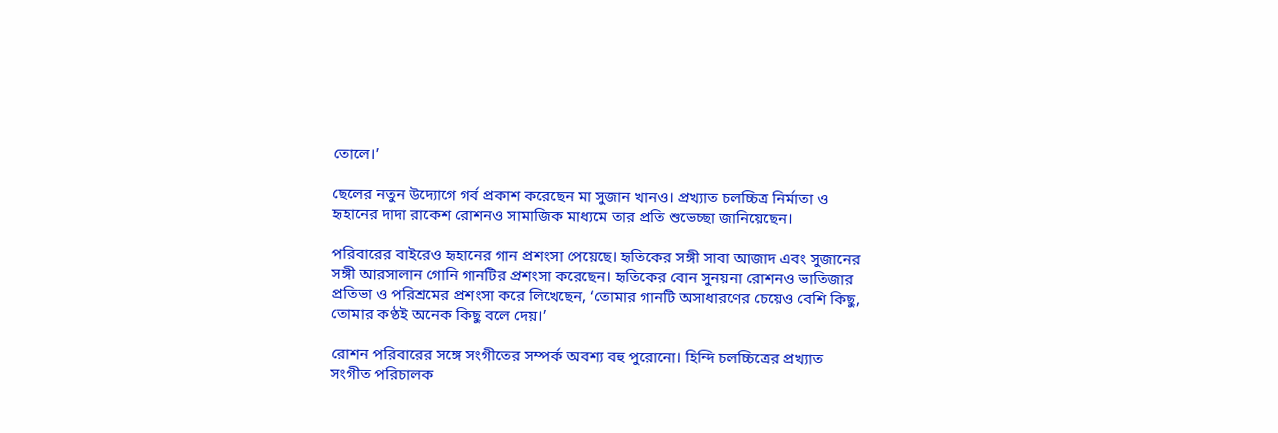তোলে।’

ছেলের নতুন উদ্যোগে গর্ব প্রকাশ করেছেন মা সুজান খানও। প্রখ্যাত চলচ্চিত্র নির্মাতা ও হৃহানের দাদা রাকেশ রোশনও সামাজিক মাধ্যমে তার প্রতি শুভেচ্ছা জানিয়েছেন।

পরিবারের বাইরেও হৃহানের গান প্রশংসা পেয়েছে। হৃতিকের সঙ্গী সাবা আজাদ এবং সুজানের সঙ্গী আরসালান গোনি গানটির প্রশংসা করেছেন। হৃতিকের বোন সুনয়না রোশনও ভাতিজার প্রতিভা ও পরিশ্রমের প্রশংসা করে লিখেছেন, ‘তোমার গানটি অসাধারণের চেয়েও বেশি কিছু, তোমার কণ্ঠই অনেক কিছু বলে দেয়।’

রোশন পরিবারের সঙ্গে সংগীতের সম্পর্ক অবশ্য বহু পুরোনো। হিন্দি চলচ্চিত্রের প্রখ্যাত সংগীত পরিচালক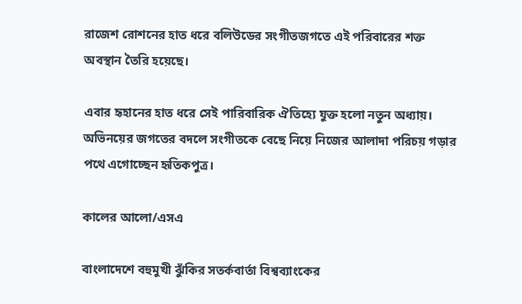রাজেশ রোশনের হাত ধরে বলিউডের সংগীতজগতে এই পরিবারের শক্ত অবস্থান তৈরি হয়েছে।

এবার হৃহানের হাত ধরে সেই পারিবারিক ঐতিহ্যে যুক্ত হলো নতুন অধ্যায়। অভিনয়ের জগতের বদলে সংগীতকে বেছে নিয়ে নিজের আলাদা পরিচয় গড়ার পথে এগোচ্ছেন হৃতিকপুত্র।

কালের আলো/এসএ

বাংলাদেশে বহুমুখী ঝুঁকির সতর্কবার্তা বিশ্বব্যাংকের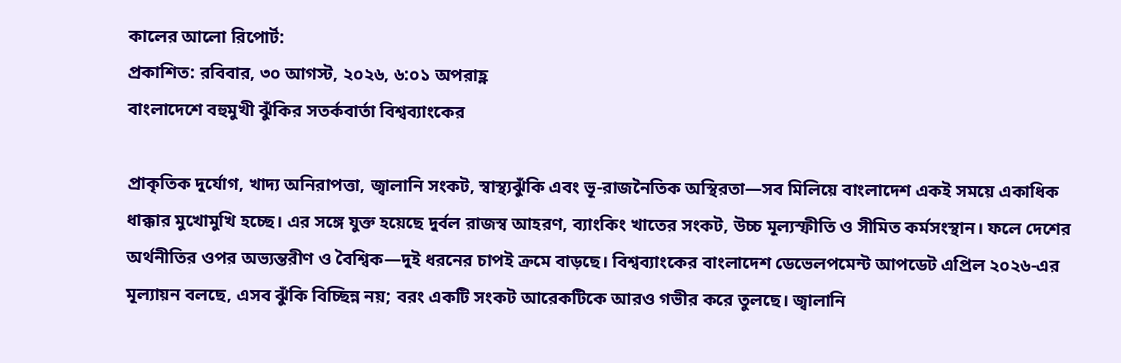কালের আলো রিপোর্ট:
প্রকাশিত: রবিবার, ৩০ আগস্ট, ২০২৬, ৬:০১ অপরাহ্ণ
বাংলাদেশে বহুমুখী ঝুঁকির সতর্কবার্তা বিশ্বব্যাংকের

প্রাকৃতিক দুর্যোগ, খাদ্য অনিরাপত্তা, জ্বালানি সংকট, স্বাস্থ্যঝুঁকি এবং ভূ-রাজনৈতিক অস্থিরতা—সব মিলিয়ে বাংলাদেশ একই সময়ে একাধিক ধাক্কার মুখোমুখি হচ্ছে। এর সঙ্গে যুক্ত হয়েছে দুর্বল রাজস্ব আহরণ, ব্যাংকিং খাতের সংকট, উচ্চ মূল্যস্ফীতি ও সীমিত কর্মসংস্থান। ফলে দেশের অর্থনীতির ওপর অভ্যন্তরীণ ও বৈশ্বিক—দুই ধরনের চাপই ক্রমে বাড়ছে। বিশ্বব্যাংকের বাংলাদেশ ডেভেলপমেন্ট আপডেট এপ্রিল ২০২৬-এর মূল্যায়ন বলছে, এসব ঝুঁকি বিচ্ছিন্ন নয়; বরং একটি সংকট আরেকটিকে আরও গভীর করে তুলছে। জ্বালানি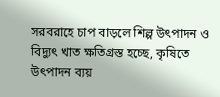সরবরাহে চাপ বাড়লে শিল্প উৎপাদন ও বিদ্যুৎ খাত ক্ষতিগ্রস্ত হচ্ছে, কৃষিতে উৎপাদন ব্যয়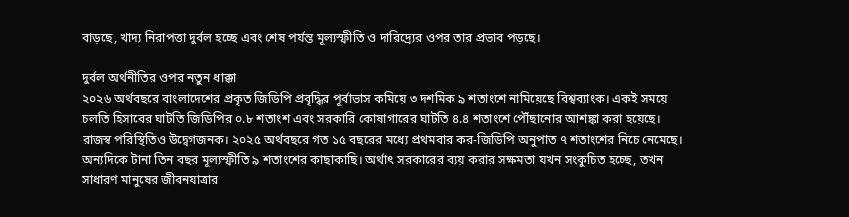বাড়ছে, খাদ্য নিরাপত্তা দুর্বল হচ্ছে এবং শেষ পর্যন্ত মূল্যস্ফীতি ও দারিদ্র্যের ওপর তার প্রভাব পড়ছে।

দুর্বল অর্থনীতির ওপর নতুন ধাক্কা
২০২৬ অর্থবছরে বাংলাদেশের প্রকৃত জিডিপি প্রবৃদ্ধির পূর্বাভাস কমিয়ে ৩ দশমিক ৯ শতাংশে নামিয়েছে বিশ্বব্যাংক। একই সময়ে চলতি হিসাবের ঘাটতি জিডিপির ০.৮ শতাংশ এবং সরকারি কোষাগারের ঘাটতি ৪.৪ শতাংশে পৌঁছানোর আশঙ্কা করা হয়েছে। রাজস্ব পরিস্থিতিও উদ্বেগজনক। ২০২৫ অর্থবছরে গত ১৫ বছরের মধ্যে প্রথমবার কর-জিডিপি অনুপাত ৭ শতাংশের নিচে নেমেছে। অন্যদিকে টানা তিন বছর মূল্যস্ফীতি ৯ শতাংশের কাছাকাছি। অর্থাৎ সরকারের ব্যয় করার সক্ষমতা যখন সংকুচিত হচ্ছে, তখন সাধারণ মানুষের জীবনযাত্রার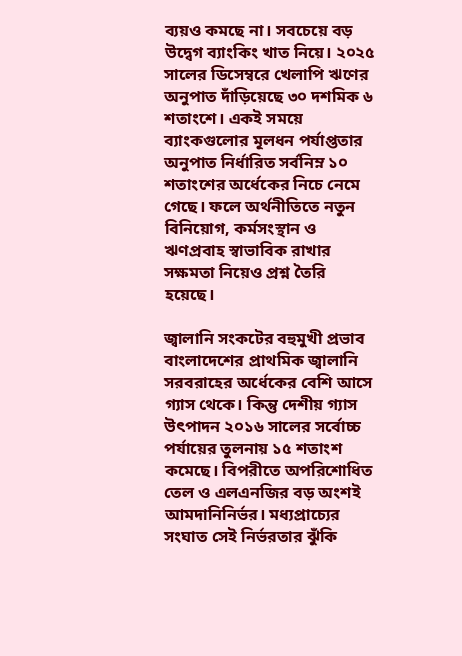ব্যয়ও কমছে না। সবচেয়ে বড় উদ্বেগ ব্যাংকিং খাত নিয়ে। ২০২৫ সালের ডিসেম্বরে খেলাপি ঋণের অনুপাত দাঁড়িয়েছে ৩০ দশমিক ৬ শতাংশে। একই সময়ে ব্যাংকগুলোর মূলধন পর্যাপ্ততার অনুপাত নির্ধারিত সর্বনিম্ন ১০ শতাংশের অর্ধেকের নিচে নেমে গেছে। ফলে অর্থনীতিতে নতুন বিনিয়োগ, কর্মসংস্থান ও ঋণপ্রবাহ স্বাভাবিক রাখার সক্ষমতা নিয়েও প্রশ্ন তৈরি হয়েছে।

জ্বালানি সংকটের বহুমুখী প্রভাব
বাংলাদেশের প্রাথমিক জ্বালানি সরবরাহের অর্ধেকের বেশি আসে গ্যাস থেকে। কিন্তু দেশীয় গ্যাস উৎপাদন ২০১৬ সালের সর্বোচ্চ পর্যায়ের তুলনায় ১৫ শতাংশ কমেছে। বিপরীতে অপরিশোধিত তেল ও এলএনজির বড় অংশই আমদানিনির্ভর। মধ্যপ্রাচ্যের সংঘাত সেই নির্ভরতার ঝুঁকি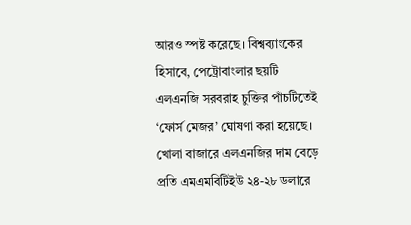আরও স্পষ্ট করেছে। বিশ্বব্যাংকের হিসাবে, পেট্রোবাংলার ছয়টি এলএনজি সরবরাহ চুক্তির পাঁচটিতেই ‘ফোর্স মেজর’ ঘোষণা করা হয়েছে। খোলা বাজারে এলএনজির দাম বেড়ে প্রতি এমএমবিটিইউ ২৪-২৮ ডলারে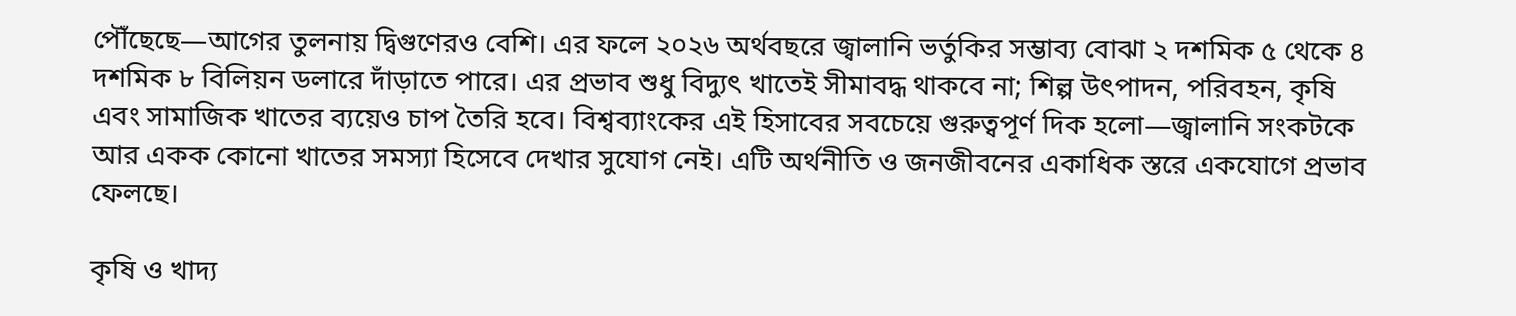পৌঁছেছে—আগের তুলনায় দ্বিগুণেরও বেশি। এর ফলে ২০২৬ অর্থবছরে জ্বালানি ভর্তুকির সম্ভাব্য বোঝা ২ দশমিক ৫ থেকে ৪ দশমিক ৮ বিলিয়ন ডলারে দাঁড়াতে পারে। এর প্রভাব শুধু বিদ্যুৎ খাতেই সীমাবদ্ধ থাকবে না; শিল্প উৎপাদন, পরিবহন, কৃষি এবং সামাজিক খাতের ব্যয়েও চাপ তৈরি হবে। বিশ্বব্যাংকের এই হিসাবের সবচেয়ে গুরুত্বপূর্ণ দিক হলো—জ্বালানি সংকটকে আর একক কোনো খাতের সমস্যা হিসেবে দেখার সুযোগ নেই। এটি অর্থনীতি ও জনজীবনের একাধিক স্তরে একযোগে প্রভাব ফেলছে।

কৃষি ও খাদ্য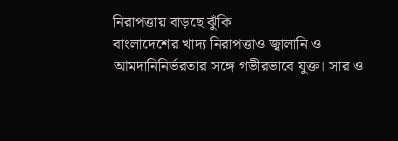নিরাপত্তায় বাড়ছে ঝুঁকি
বাংলাদেশের খাদ্য নিরাপত্তাও জ্বালানি ও আমদানিনির্ভরতার সঙ্গে গভীরভাবে যুক্ত। সার ও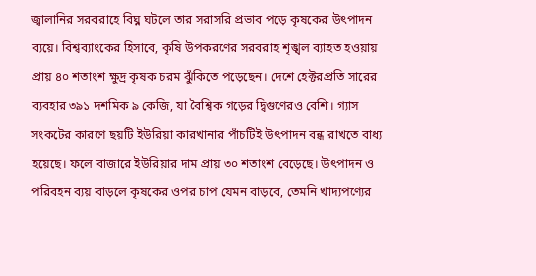জ্বালানির সরবরাহে বিঘ্ন ঘটলে তার সরাসরি প্রভাব পড়ে কৃষকের উৎপাদন ব্যয়ে। বিশ্বব্যাংকের হিসাবে, কৃষি উপকরণের সরবরাহ শৃঙ্খল ব্যাহত হওয়ায় প্রায় ৪০ শতাংশ ক্ষুদ্র কৃষক চরম ঝুঁকিতে পড়েছেন। দেশে হেক্টরপ্রতি সারের ব্যবহার ৩৯১ দশমিক ৯ কেজি, যা বৈশ্বিক গড়ের দ্বিগুণেরও বেশি। গ্যাস সংকটের কারণে ছয়টি ইউরিয়া কারখানার পাঁচটিই উৎপাদন বন্ধ রাখতে বাধ্য হয়েছে। ফলে বাজারে ইউরিয়ার দাম প্রায় ৩০ শতাংশ বেড়েছে। উৎপাদন ও পরিবহন ব্যয় বাড়লে কৃষকের ওপর চাপ যেমন বাড়বে, তেমনি খাদ্যপণ্যের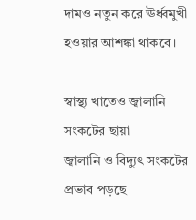দামও নতুন করে ঊর্ধ্বমুখী হওয়ার আশঙ্কা থাকবে।

স্বাস্থ্য খাতেও জ্বালানি সংকটের ছায়া
জ্বালানি ও বিদ্যুৎ সংকটের প্রভাব পড়ছে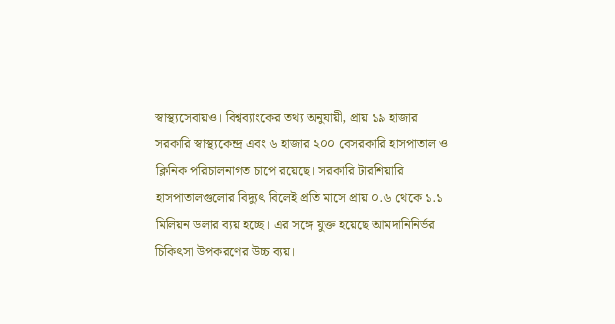স্বাস্থ্যসেবায়ও। বিশ্বব্যাংকের তথ্য অনুযায়ী, প্রায় ১৯ হাজার সরকারি স্বাস্থ্যকেন্দ্র এবং ৬ হাজার ২০০ বেসরকারি হাসপাতাল ও ক্লিনিক পরিচালনাগত চাপে রয়েছে। সরকারি টারশিয়ারি হাসপাতালগুলোর বিদ্যুৎ বিলেই প্রতি মাসে প্রায় ০.৬ থেকে ১.১ মিলিয়ন ডলার ব্যয় হচ্ছে। এর সঙ্গে যুক্ত হয়েছে আমদানিনির্ভর চিকিৎসা উপকরণের উচ্চ ব্যয়।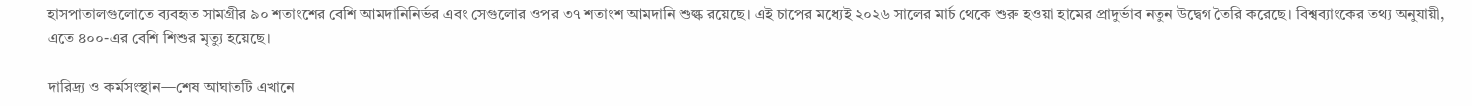হাসপাতালগুলোতে ব্যবহৃত সামগ্রীর ৯০ শতাংশের বেশি আমদানিনির্ভর এবং সেগুলোর ওপর ৩৭ শতাংশ আমদানি শুল্ক রয়েছে। এই চাপের মধ্যেই ২০২৬ সালের মার্চ থেকে শুরু হওয়া হামের প্রাদুর্ভাব নতুন উদ্বেগ তৈরি করেছে। বিশ্বব্যাংকের তথ্য অনুযায়ী, এতে ৪০০-এর বেশি শিশুর মৃত্যু হয়েছে।

দারিদ্র্য ও কর্মসংস্থান—শেষ আঘাতটি এখানে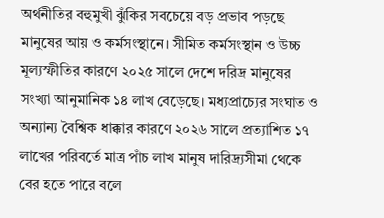অর্থনীতির বহুমুখী ঝুঁকির সবচেয়ে বড় প্রভাব পড়ছে মানুষের আয় ও কর্মসংস্থানে। সীমিত কর্মসংস্থান ও উচ্চ মূল্যস্ফীতির কারণে ২০২৫ সালে দেশে দরিদ্র মানুষের সংখ্যা আনুমানিক ১৪ লাখ বেড়েছে। মধ্যপ্রাচ্যের সংঘাত ও অন্যান্য বৈশ্বিক ধাক্কার কারণে ২০২৬ সালে প্রত্যাশিত ১৭ লাখের পরিবর্তে মাত্র পাঁচ লাখ মানুষ দারিদ্র্যসীমা থেকে বের হতে পারে বলে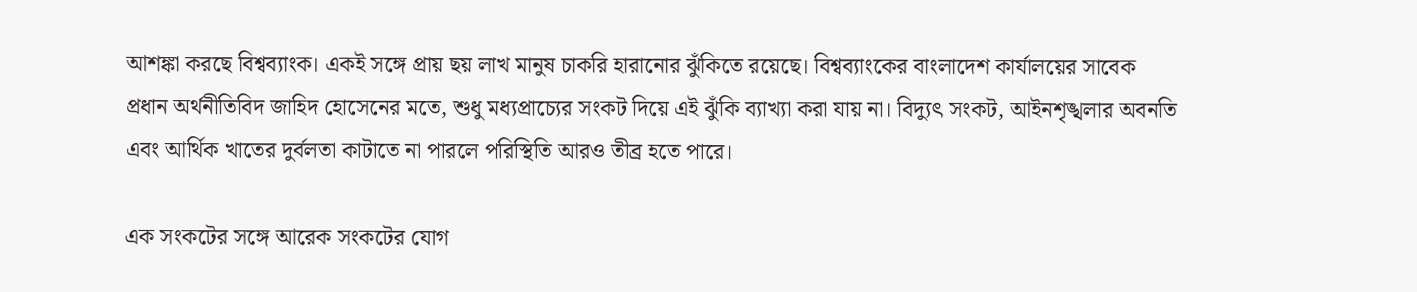আশঙ্কা করছে বিশ্বব্যাংক। একই সঙ্গে প্রায় ছয় লাখ মানুষ চাকরি হারানোর ঝুঁকিতে রয়েছে। বিশ্বব্যাংকের বাংলাদেশ কার্যালয়ের সাবেক প্রধান অর্থনীতিবিদ জাহিদ হোসেনের মতে, শুধু মধ্যপ্রাচ্যের সংকট দিয়ে এই ঝুঁকি ব্যাখ্যা করা যায় না। বিদ্যুৎ সংকট, আইনশৃঙ্খলার অবনতি এবং আর্থিক খাতের দুর্বলতা কাটাতে না পারলে পরিস্থিতি আরও তীব্র হতে পারে।

এক সংকটের সঙ্গে আরেক সংকটের যোগ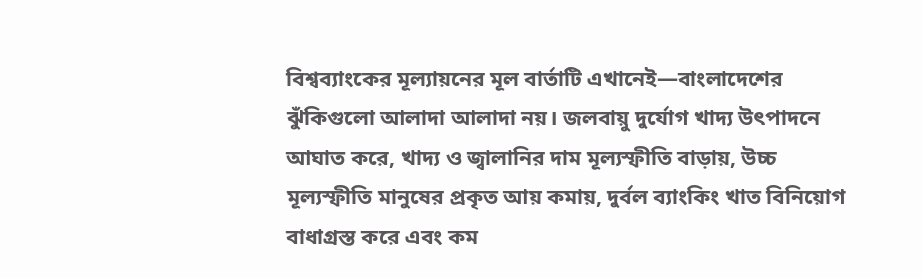বিশ্বব্যাংকের মূল্যায়নের মূল বার্তাটি এখানেই—বাংলাদেশের ঝুঁকিগুলো আলাদা আলাদা নয়। জলবায়ু দুর্যোগ খাদ্য উৎপাদনে আঘাত করে, খাদ্য ও জ্বালানির দাম মূল্যস্ফীতি বাড়ায়, উচ্চ মূল্যস্ফীতি মানুষের প্রকৃত আয় কমায়, দুর্বল ব্যাংকিং খাত বিনিয়োগ বাধাগ্রস্ত করে এবং কম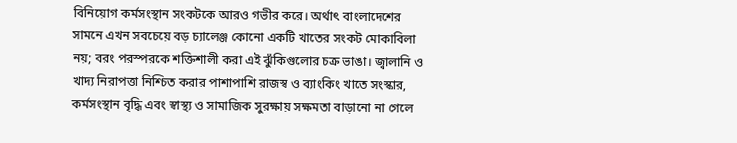বিনিয়োগ কর্মসংস্থান সংকটকে আরও গভীর করে। অর্থাৎ বাংলাদেশের সামনে এখন সবচেয়ে বড় চ্যালেঞ্জ কোনো একটি খাতের সংকট মোকাবিলা নয়; বরং পরস্পরকে শক্তিশালী করা এই ঝুঁকিগুলোর চক্র ভাঙা। জ্বালানি ও খাদ্য নিরাপত্তা নিশ্চিত করার পাশাপাশি রাজস্ব ও ব্যাংকিং খাতে সংস্কার, কর্মসংস্থান বৃদ্ধি এবং স্বাস্থ্য ও সামাজিক সুরক্ষায় সক্ষমতা বাড়ানো না গেলে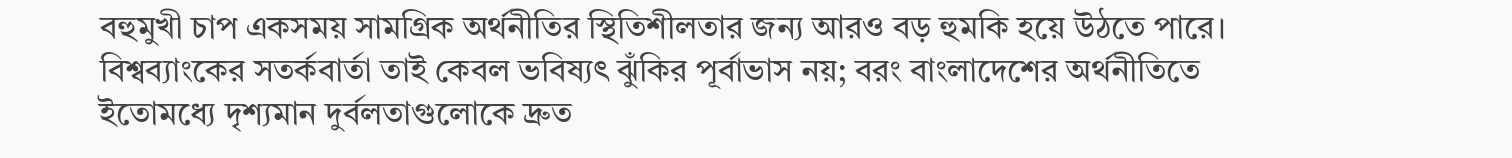বহুমুখী চাপ একসময় সামগ্রিক অর্থনীতির স্থিতিশীলতার জন্য আরও বড় হুমকি হয়ে উঠতে পারে। বিশ্বব্যাংকের সতর্কবার্তা তাই কেবল ভবিষ্যৎ ঝুঁকির পূর্বাভাস নয়; বরং বাংলাদেশের অর্থনীতিতে ইতোমধ্যে দৃশ্যমান দুর্বলতাগুলোকে দ্রুত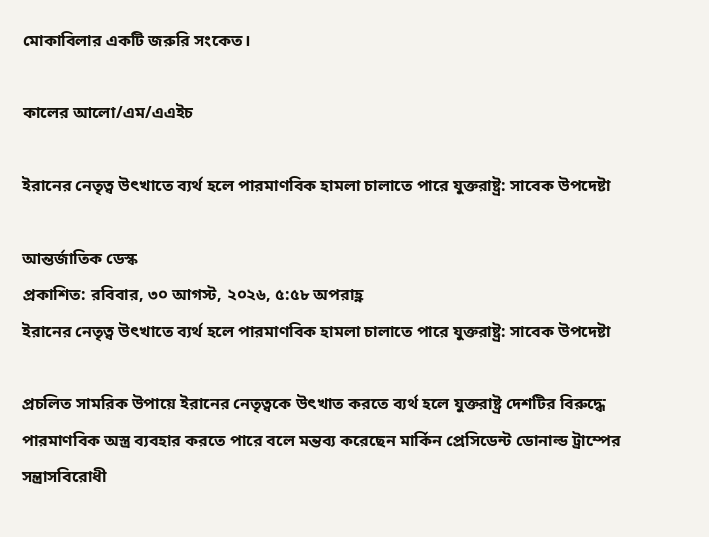মোকাবিলার একটি জরুরি সংকেত।

কালের আলো/এম/এএইচ

ইরানের নেতৃত্ব উৎখাতে ব্যর্থ হলে পারমাণবিক হামলা চালাতে পারে যুক্তরাষ্ট্র: সাবেক উপদেষ্টা

আন্তর্জাতিক ডেস্ক
প্রকাশিত: রবিবার, ৩০ আগস্ট, ২০২৬, ৫:৫৮ অপরাহ্ণ
ইরানের নেতৃত্ব উৎখাতে ব্যর্থ হলে পারমাণবিক হামলা চালাতে পারে যুক্তরাষ্ট্র: সাবেক উপদেষ্টা

প্রচলিত সামরিক উপায়ে ইরানের নেতৃত্বকে উৎখাত করতে ব্যর্থ হলে যুক্তরাষ্ট্র দেশটির বিরুদ্ধে পারমাণবিক অস্ত্র ব্যবহার করতে পারে বলে মন্তব্য করেছেন মার্কিন প্রেসিডেন্ট ডোনাল্ড ট্রাম্পের সন্ত্রাসবিরোধী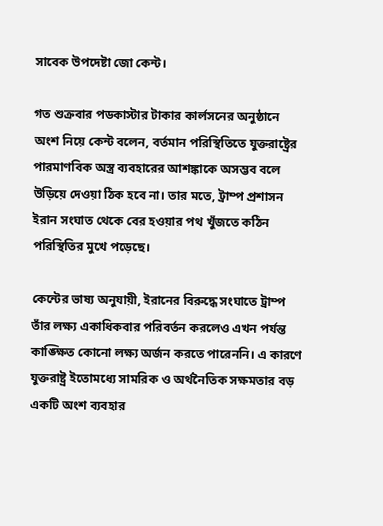সাবেক উপদেষ্টা জো কেন্ট।

গত শুক্রবার পডকাস্টার টাকার কার্লসনের অনুষ্ঠানে অংশ নিয়ে কেন্ট বলেন, বর্তমান পরিস্থিতিতে যুক্তরাষ্ট্রের পারমাণবিক অস্ত্র ব্যবহারের আশঙ্কাকে অসম্ভব বলে উড়িয়ে দেওয়া ঠিক হবে না। তার মতে, ট্রাম্প প্রশাসন ইরান সংঘাত থেকে বের হওয়ার পথ খুঁজতে কঠিন পরিস্থিতির মুখে পড়েছে।

কেন্টের ভাষ্য অনুযায়ী, ইরানের বিরুদ্ধে সংঘাতে ট্রাম্প তাঁর লক্ষ্য একাধিকবার পরিবর্তন করলেও এখন পর্যন্ত কাঙ্ক্ষিত কোনো লক্ষ্য অর্জন করতে পারেননি। এ কারণে যুক্তরাষ্ট্র ইতোমধ্যে সামরিক ও অর্থনৈতিক সক্ষমতার বড় একটি অংশ ব্যবহার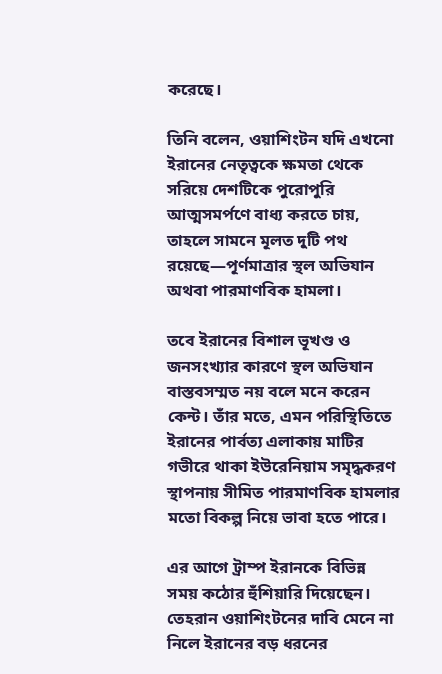করেছে।

তিনি বলেন, ওয়াশিংটন যদি এখনো ইরানের নেতৃত্বকে ক্ষমতা থেকে সরিয়ে দেশটিকে পুরোপুরি আত্মসমর্পণে বাধ্য করতে চায়, তাহলে সামনে মূলত দুটি পথ রয়েছে—পূর্ণমাত্রার স্থল অভিযান অথবা পারমাণবিক হামলা।

তবে ইরানের বিশাল ভূখণ্ড ও জনসংখ্যার কারণে স্থল অভিযান বাস্তবসম্মত নয় বলে মনে করেন কেন্ট। তাঁর মতে, এমন পরিস্থিতিতে ইরানের পার্বত্য এলাকায় মাটির গভীরে থাকা ইউরেনিয়াম সমৃদ্ধকরণ স্থাপনায় সীমিত পারমাণবিক হামলার মতো বিকল্প নিয়ে ভাবা হতে পারে।

এর আগে ট্রাম্প ইরানকে বিভিন্ন সময় কঠোর হুঁশিয়ারি দিয়েছেন। তেহরান ওয়াশিংটনের দাবি মেনে না নিলে ইরানের বড় ধরনের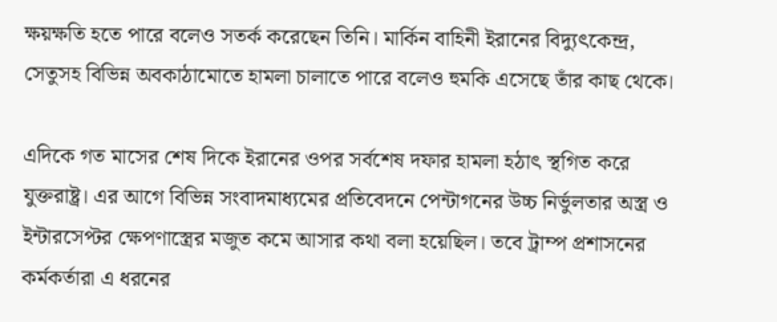ক্ষয়ক্ষতি হতে পারে বলেও সতর্ক করেছেন তিনি। মার্কিন বাহিনী ইরানের বিদ্যুৎকেন্দ্র, সেতুসহ বিভিন্ন অবকাঠামোতে হামলা চালাতে পারে বলেও হুমকি এসেছে তাঁর কাছ থেকে।

এদিকে গত মাসের শেষ দিকে ইরানের ওপর সর্বশেষ দফার হামলা হঠাৎ স্থগিত করে যুক্তরাষ্ট্র। এর আগে বিভিন্ন সংবাদমাধ্যমের প্রতিবেদনে পেন্টাগনের উচ্চ নির্ভুলতার অস্ত্র ও ইন্টারসেপ্টর ক্ষেপণাস্ত্রের মজুত কমে আসার কথা বলা হয়েছিল। তবে ট্রাম্প প্রশাসনের কর্মকর্তারা এ ধরনের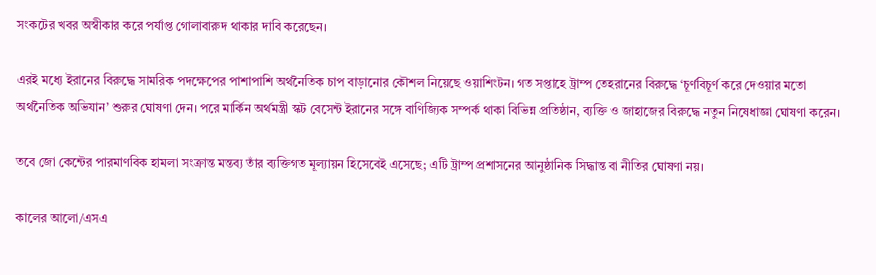সংকটের খবর অস্বীকার করে পর্যাপ্ত গোলাবারুদ থাকার দাবি করেছেন।

এরই মধ্যে ইরানের বিরুদ্ধে সামরিক পদক্ষেপের পাশাপাশি অর্থনৈতিক চাপ বাড়ানোর কৌশল নিয়েছে ওয়াশিংটন। গত সপ্তাহে ট্রাম্প তেহরানের বিরুদ্ধে ‘চূর্ণবিচূর্ণ করে দেওয়ার মতো অর্থনৈতিক অভিযান’ শুরুর ঘোষণা দেন। পরে মার্কিন অর্থমন্ত্রী স্কট বেসেন্ট ইরানের সঙ্গে বাণিজ্যিক সম্পর্ক থাকা বিভিন্ন প্রতিষ্ঠান, ব্যক্তি ও জাহাজের বিরুদ্ধে নতুন নিষেধাজ্ঞা ঘোষণা করেন।

তবে জো কেন্টের পারমাণবিক হামলা সংক্রান্ত মন্তব্য তাঁর ব্যক্তিগত মূল্যায়ন হিসেবেই এসেছে; এটি ট্রাম্প প্রশাসনের আনুষ্ঠানিক সিদ্ধান্ত বা নীতির ঘোষণা নয়।

কালের আলো/এসএ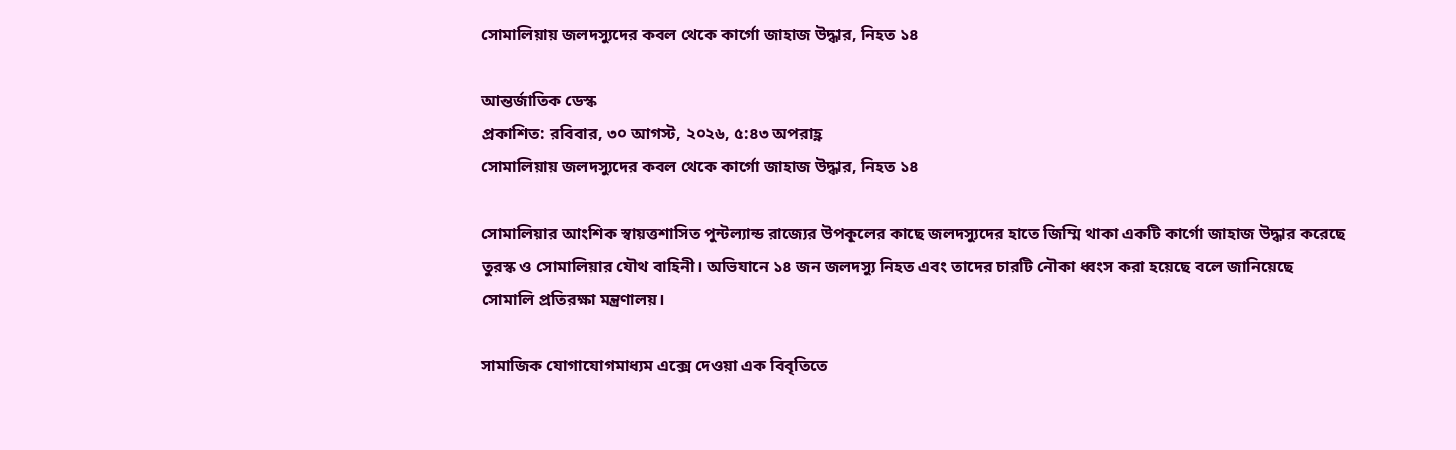সোমালিয়ায় জলদস্যুদের কবল থেকে কার্গো জাহাজ উদ্ধার, নিহত ১৪

আন্তর্জাতিক ডেস্ক
প্রকাশিত: রবিবার, ৩০ আগস্ট, ২০২৬, ৫:৪৩ অপরাহ্ণ
সোমালিয়ায় জলদস্যুদের কবল থেকে কার্গো জাহাজ উদ্ধার, নিহত ১৪

সোমালিয়ার আংশিক স্বায়ত্তশাসিত পুন্টল্যান্ড রাজ্যের উপকূলের কাছে জলদস্যুদের হাতে জিম্মি থাকা একটি কার্গো জাহাজ উদ্ধার করেছে তুরস্ক ও সোমালিয়ার যৌথ বাহিনী। অভিযানে ১৪ জন জলদস্যু নিহত এবং তাদের চারটি নৌকা ধ্বংস করা হয়েছে বলে জানিয়েছে সোমালি প্রতিরক্ষা মন্ত্রণালয়।

সামাজিক যোগাযোগমাধ্যম এক্সে দেওয়া এক বিবৃতিতে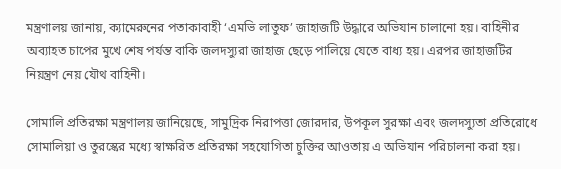মন্ত্রণালয় জানায়, ক্যামেরুনের পতাকাবাহী ‘এমভি লাতুফ’ জাহাজটি উদ্ধারে অভিযান চালানো হয়। বাহিনীর অব্যাহত চাপের মুখে শেষ পর্যন্ত বাকি জলদস্যুরা জাহাজ ছেড়ে পালিয়ে যেতে বাধ্য হয়। এরপর জাহাজটির নিয়ন্ত্রণ নেয় যৌথ বাহিনী।

সোমালি প্রতিরক্ষা মন্ত্রণালয় জানিয়েছে, সামুদ্রিক নিরাপত্তা জোরদার, উপকূল সুরক্ষা এবং জলদস্যুতা প্রতিরোধে সোমালিয়া ও তুরস্কের মধ্যে স্বাক্ষরিত প্রতিরক্ষা সহযোগিতা চুক্তির আওতায় এ অভিযান পরিচালনা করা হয়।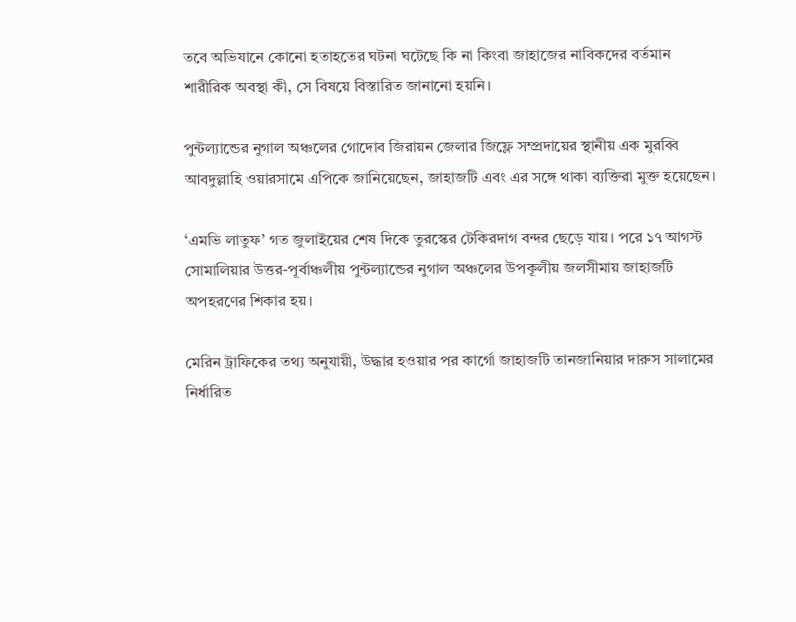তবে অভিযানে কোনো হতাহতের ঘটনা ঘটেছে কি না কিংবা জাহাজের নাবিকদের বর্তমান শারীরিক অবস্থা কী, সে বিষয়ে বিস্তারিত জানানো হয়নি।

পুন্টল্যান্ডের নুগাল অঞ্চলের গোদোব জিরায়ন জেলার জিফ্লে সম্প্রদায়ের স্থানীয় এক মুরব্বি আবদুল্লাহি ওয়ারসামে এপিকে জানিয়েছেন, জাহাজটি এবং এর সঙ্গে থাকা ব্যক্তিরা মুক্ত হয়েছেন।

‘এমভি লাতুফ’ গত জুলাইয়ের শেষ দিকে তুরস্কের টেকিরদাগ বন্দর ছেড়ে যায়। পরে ১৭ আগস্ট সোমালিয়ার উত্তর-পূর্বাঞ্চলীয় পুন্টল্যান্ডের নুগাল অঞ্চলের উপকূলীয় জলসীমায় জাহাজটি অপহরণের শিকার হয়।

মেরিন ট্রাফিকের তথ্য অনুযায়ী, উদ্ধার হওয়ার পর কার্গো জাহাজটি তানজানিয়ার দারুস সালামের নির্ধারিত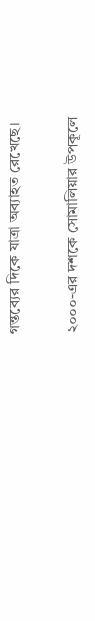গন্তব্যের দিকে যাত্রা অব্যাহত রেখেছে।

২০০০-এর দশকে সোমালিয়ার উপকূলে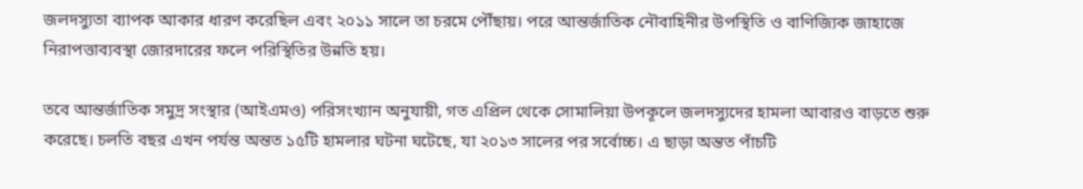জলদস্যুতা ব্যাপক আকার ধারণ করেছিল এবং ২০১১ সালে তা চরমে পৌঁছায়। পরে আন্তর্জাতিক নৌবাহিনীর উপস্থিতি ও বাণিজ্যিক জাহাজে নিরাপত্তাব্যবস্থা জোরদারের ফলে পরিস্থিতির উন্নতি হয়।

তবে আন্তর্জাতিক সমুদ্র সংস্থার (আইএমও) পরিসংখ্যান অনুযায়ী, গত এপ্রিল থেকে সোমালিয়া উপকূলে জলদস্যুদের হামলা আবারও বাড়তে শুরু করেছে। চলতি বছর এখন পর্যন্ত অন্তত ১৫টি হামলার ঘটনা ঘটেছে, যা ২০১৩ সালের পর সর্বোচ্চ। এ ছাড়া অন্তত পাঁচটি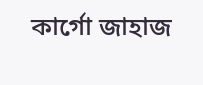কার্গো জাহাজ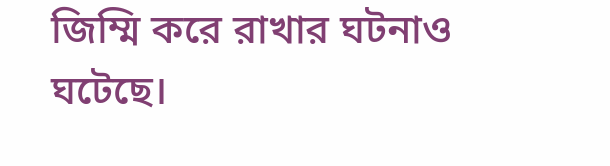জিম্মি করে রাখার ঘটনাও ঘটেছে।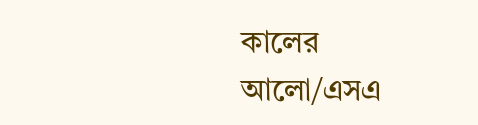কালের আলো/এসএ